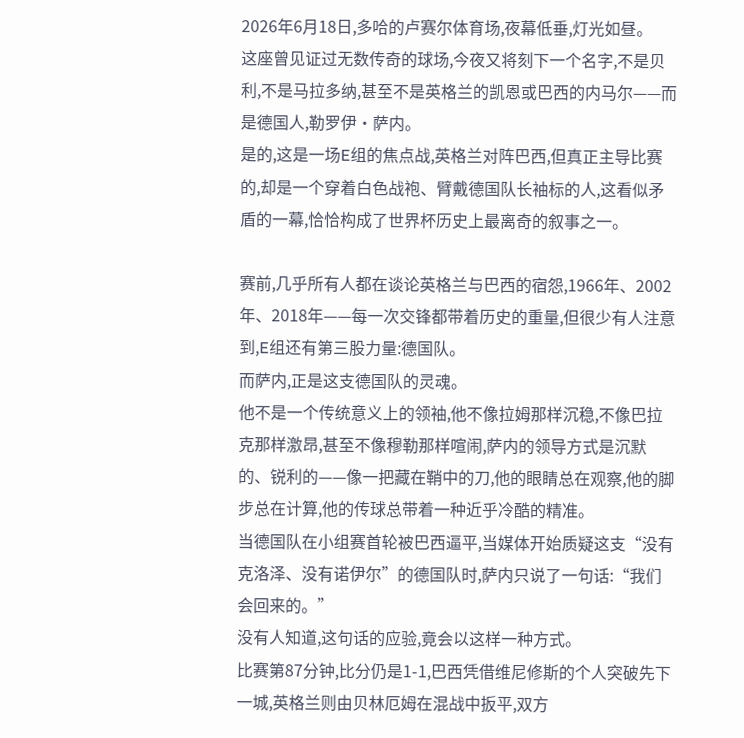2026年6月18日,多哈的卢赛尔体育场,夜幕低垂,灯光如昼。
这座曾见证过无数传奇的球场,今夜又将刻下一个名字,不是贝利,不是马拉多纳,甚至不是英格兰的凯恩或巴西的内马尔——而是德国人,勒罗伊·萨内。
是的,这是一场E组的焦点战,英格兰对阵巴西,但真正主导比赛的,却是一个穿着白色战袍、臂戴德国队长袖标的人,这看似矛盾的一幕,恰恰构成了世界杯历史上最离奇的叙事之一。

赛前,几乎所有人都在谈论英格兰与巴西的宿怨,1966年、2002年、2018年——每一次交锋都带着历史的重量,但很少有人注意到,E组还有第三股力量:德国队。
而萨内,正是这支德国队的灵魂。
他不是一个传统意义上的领袖,他不像拉姆那样沉稳,不像巴拉克那样激昂,甚至不像穆勒那样喧闹,萨内的领导方式是沉默的、锐利的——像一把藏在鞘中的刀,他的眼睛总在观察,他的脚步总在计算,他的传球总带着一种近乎冷酷的精准。
当德国队在小组赛首轮被巴西逼平,当媒体开始质疑这支“没有克洛泽、没有诺伊尔”的德国队时,萨内只说了一句话:“我们会回来的。”
没有人知道,这句话的应验,竟会以这样一种方式。
比赛第87分钟,比分仍是1-1,巴西凭借维尼修斯的个人突破先下一城,英格兰则由贝林厄姆在混战中扳平,双方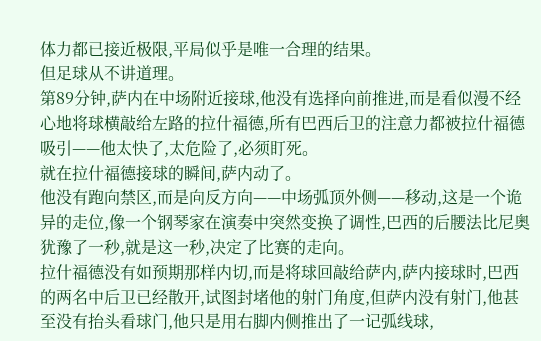体力都已接近极限,平局似乎是唯一合理的结果。
但足球从不讲道理。
第89分钟,萨内在中场附近接球,他没有选择向前推进,而是看似漫不经心地将球横敲给左路的拉什福德,所有巴西后卫的注意力都被拉什福德吸引——他太快了,太危险了,必须盯死。
就在拉什福德接球的瞬间,萨内动了。
他没有跑向禁区,而是向反方向——中场弧顶外侧——移动,这是一个诡异的走位,像一个钢琴家在演奏中突然变换了调性,巴西的后腰法比尼奥犹豫了一秒,就是这一秒,决定了比赛的走向。
拉什福德没有如预期那样内切,而是将球回敲给萨内,萨内接球时,巴西的两名中后卫已经散开,试图封堵他的射门角度,但萨内没有射门,他甚至没有抬头看球门,他只是用右脚内侧推出了一记弧线球,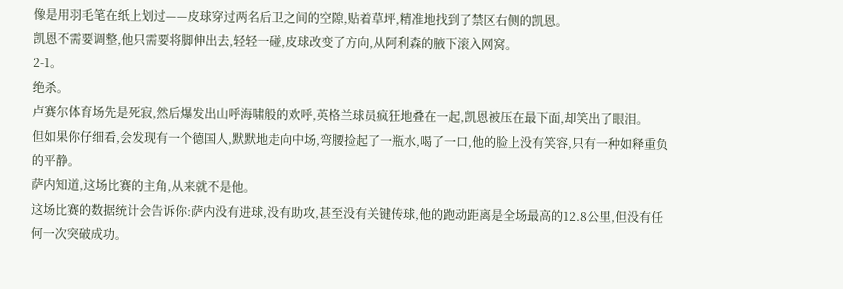像是用羽毛笔在纸上划过——皮球穿过两名后卫之间的空隙,贴着草坪,精准地找到了禁区右侧的凯恩。
凯恩不需要调整,他只需要将脚伸出去,轻轻一碰,皮球改变了方向,从阿利森的腋下滚入网窝。
2-1。
绝杀。
卢赛尔体育场先是死寂,然后爆发出山呼海啸般的欢呼,英格兰球员疯狂地叠在一起,凯恩被压在最下面,却笑出了眼泪。
但如果你仔细看,会发现有一个德国人,默默地走向中场,弯腰捡起了一瓶水,喝了一口,他的脸上没有笑容,只有一种如释重负的平静。
萨内知道,这场比赛的主角,从来就不是他。
这场比赛的数据统计会告诉你:萨内没有进球,没有助攻,甚至没有关键传球,他的跑动距离是全场最高的12.8公里,但没有任何一次突破成功。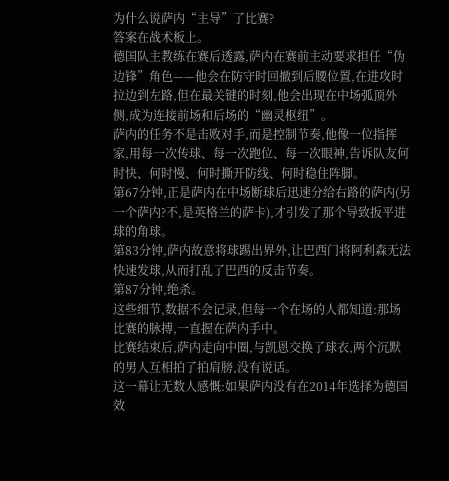为什么说萨内“主导”了比赛?
答案在战术板上。
德国队主教练在赛后透露,萨内在赛前主动要求担任“伪边锋”角色——他会在防守时回撤到后腰位置,在进攻时拉边到左路,但在最关键的时刻,他会出现在中场弧顶外侧,成为连接前场和后场的“幽灵枢纽”。
萨内的任务不是击败对手,而是控制节奏,他像一位指挥家,用每一次传球、每一次跑位、每一次眼神,告诉队友何时快、何时慢、何时撕开防线、何时稳住阵脚。
第67分钟,正是萨内在中场断球后迅速分给右路的萨内(另一个萨内?不,是英格兰的萨卡),才引发了那个导致扳平进球的角球。
第83分钟,萨内故意将球踢出界外,让巴西门将阿利森无法快速发球,从而打乱了巴西的反击节奏。
第87分钟,绝杀。
这些细节,数据不会记录,但每一个在场的人都知道:那场比赛的脉搏,一直握在萨内手中。
比赛结束后,萨内走向中圈,与凯恩交换了球衣,两个沉默的男人互相拍了拍肩膀,没有说话。
这一幕让无数人感慨:如果萨内没有在2014年选择为德国效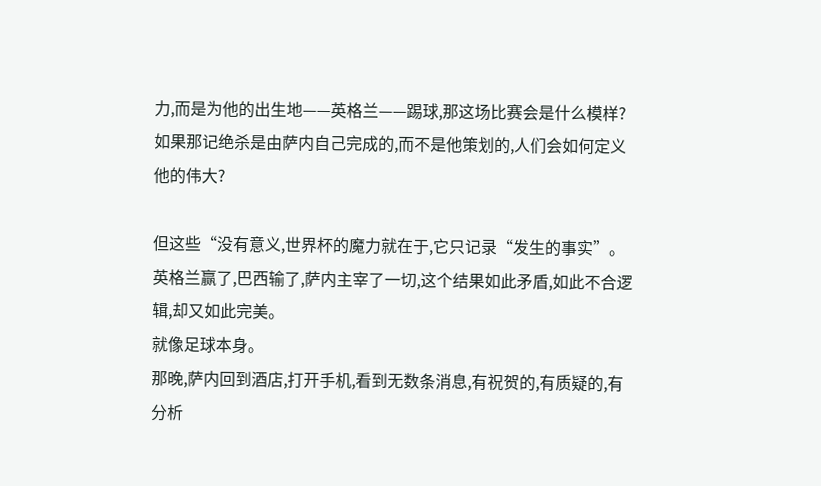力,而是为他的出生地——英格兰——踢球,那这场比赛会是什么模样?如果那记绝杀是由萨内自己完成的,而不是他策划的,人们会如何定义他的伟大?

但这些“没有意义,世界杯的魔力就在于,它只记录“发生的事实”。
英格兰赢了,巴西输了,萨内主宰了一切,这个结果如此矛盾,如此不合逻辑,却又如此完美。
就像足球本身。
那晚,萨内回到酒店,打开手机,看到无数条消息,有祝贺的,有质疑的,有分析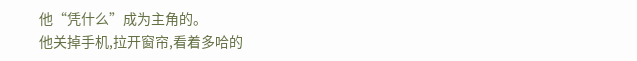他“凭什么”成为主角的。
他关掉手机,拉开窗帘,看着多哈的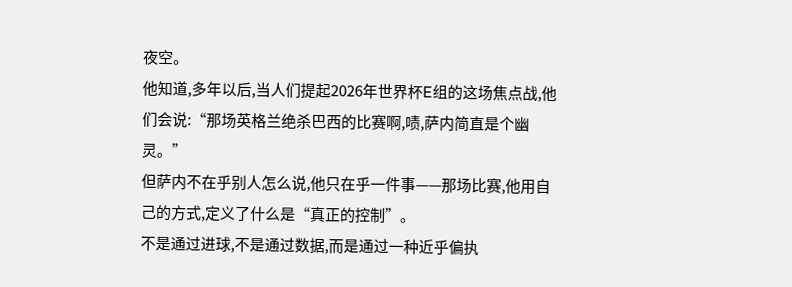夜空。
他知道,多年以后,当人们提起2026年世界杯E组的这场焦点战,他们会说:“那场英格兰绝杀巴西的比赛啊,啧,萨内简直是个幽灵。”
但萨内不在乎别人怎么说,他只在乎一件事——那场比赛,他用自己的方式,定义了什么是“真正的控制”。
不是通过进球,不是通过数据,而是通过一种近乎偏执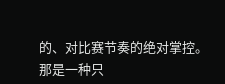的、对比赛节奏的绝对掌控。
那是一种只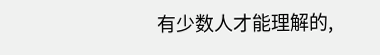有少数人才能理解的,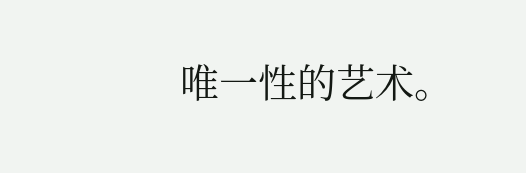唯一性的艺术。